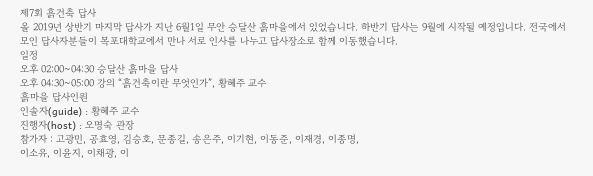제7회 흙건축 답사
올 2019년 상반기 마지막 답사가 지난 6월1일 무안 승달산 흙마을에서 있었습니다. 하반기 답사는 9월에 시작될 예정입니다. 전국에서 모인 답사자분들이 목포대학교에서 만나 서로 인사를 나누고 답사장소로 함께 이동했습니다.
일정
오후 02:00~04:30 승달산 흙마을 답사
오후 04:30~05:00 강의 “흙건축이란 무엇인가”, 황혜주 교수
흙마을 답사인원
인솔자(guide) : 황혜주 교수
진행자(host) : 오명숙 관장
참가자 : 고광민, 공효영, 김승호, 문종길, 송은주, 이기현, 이동준, 이재경, 이종명,
이소유, 이윤지, 이채광, 이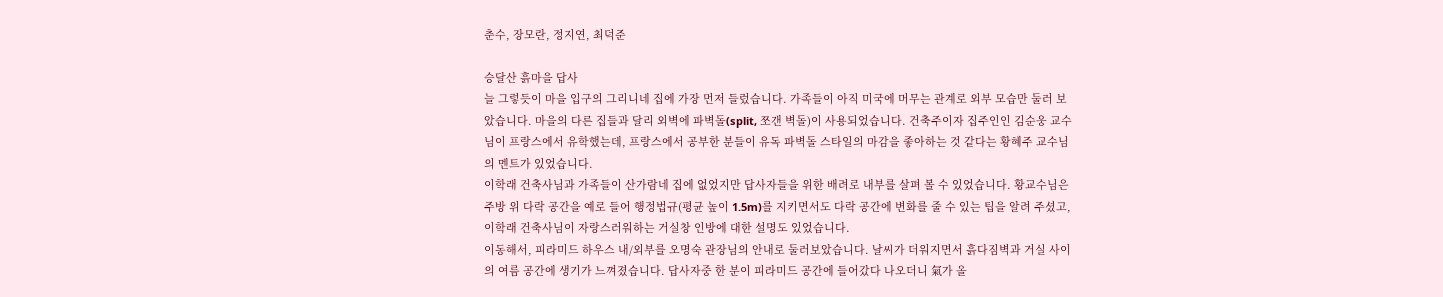춘수, 장모란, 정지연, 최덕준

승달산 흙마을 답사
늘 그렇듯이 마을 입구의 그리니네 집에 가장 먼저 들렀습니다. 가족들이 아직 미국에 머무는 관계로 외부 모습만 둘러 보았습니다. 마을의 다른 집들과 달리 외벽에 파벽돌(split, 쪼갠 벽돌)이 사용되었습니다. 건축주이자 집주인인 김순웅 교수님이 프랑스에서 유학했는데, 프랑스에서 공부한 분들이 유독 파벽돌 스타일의 마감을 좋아하는 것 같다는 황혜주 교수님의 멘트가 있었습니다.
이학래 건축사님과 가족들이 산가람네 집에 없었지만 답사자들을 위한 배려로 내부를 살펴 볼 수 있었습니다. 황교수님은 주방 위 다락 공간을 예로 들어 행정법규(평균 높이 1.5m)를 지키면서도 다락 공간에 변화를 줄 수 있는 팁을 알려 주셨고, 이학래 건축사님이 자랑스러워하는 거실창 인방에 대한 설명도 있었습니다.
이동해서, 피라미드 하우스 내/외부를 오명숙 관장님의 안내로 둘러보았습니다. 날씨가 더워지면서 흙다짐벽과 거실 사이의 여름 공간에 생기가 느껴졌습니다. 답사자중 한 분이 피라미드 공간에 들어갔다 나오더니 氣가 올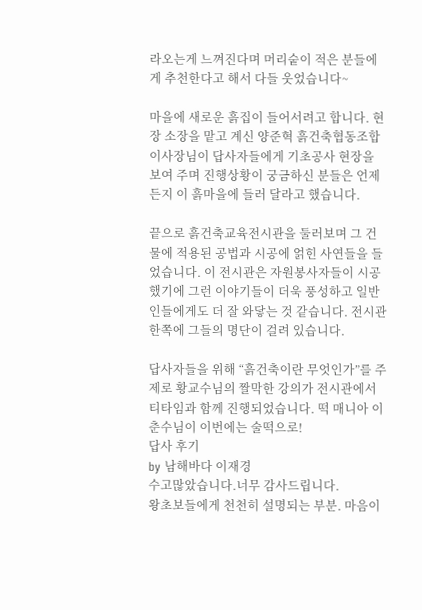라오는게 느껴진다며 머리숱이 적은 분들에게 추천한다고 해서 다들 웃었습니다~

마을에 새로운 흙집이 들어서려고 합니다. 현장 소장을 맡고 계신 양준혁 흙건축협동조합 이사장님이 답사자들에게 기초공사 현장을 보여 주며 진행상황이 궁금하신 분들은 언제든지 이 흙마을에 들러 달라고 했습니다.

끝으로 흙건축교육전시관을 둘러보며 그 건물에 적용된 공법과 시공에 얽힌 사연들을 들었습니다. 이 전시관은 자원봉사자들이 시공했기에 그런 이야기들이 더욱 풍성하고 일반인들에게도 더 잘 와닿는 것 같습니다. 전시관 한쪽에 그들의 명단이 걸려 있습니다.

답사자들을 위해 “흙건축이란 무엇인가”를 주제로 황교수님의 짤막한 강의가 전시관에서 티타임과 함께 진행되었습니다. 떡 매니아 이춘수님이 이번에는 술떡으로!
답사 후기
by 남해바다 이재경
수고많았습니다.너무 감사드립니다.
왕초보들에게 천천히 설명되는 부분. 마음이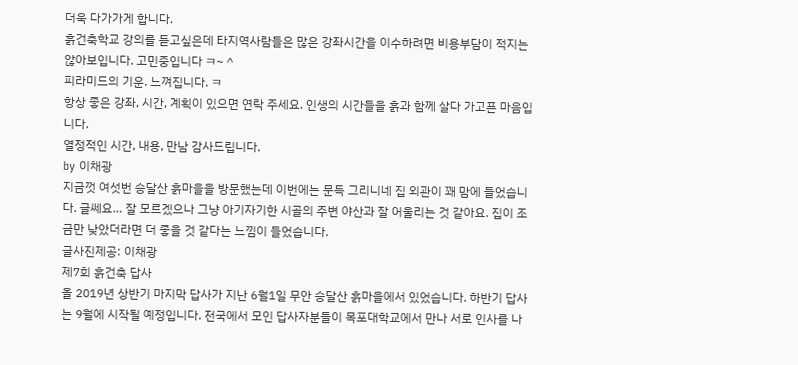더욱 다가가게 합니다.
흙건축학교 강의를 듣고싶은데 타지역사람들은 많은 강좌시간을 이수하려면 비용부담이 적지는 않아보입니다. 고민중입니다 ㅋ~ ^
피라미드의 기운. 느껴집니다. ㅋ
항상 좋은 강좌, 시간, 계획이 있으면 연락 주세요. 인생의 시간들을 흙과 함께 살다 가고픈 마음입니다.
열정적인 시간, 내용, 만남 감사드립니다.
by 이채광
지금껏 여섯번 승달산 흙마을을 방문했는데 이번에는 문득 그리니네 집 외관이 꽤 맘에 들었습니다. 글쎄요… 잘 모르겠으나 그냥 아기자기한 시골의 주변 야산과 잘 어울리는 것 같아요. 집이 조금만 낮았더라면 더 좋을 것 같다는 느낌이 들었습니다.
글사진제공: 이채광
제7회 흙건축 답사
올 2019년 상반기 마지막 답사가 지난 6월1일 무안 승달산 흙마을에서 있었습니다. 하반기 답사는 9월에 시작될 예정입니다. 전국에서 모인 답사자분들이 목포대학교에서 만나 서로 인사를 나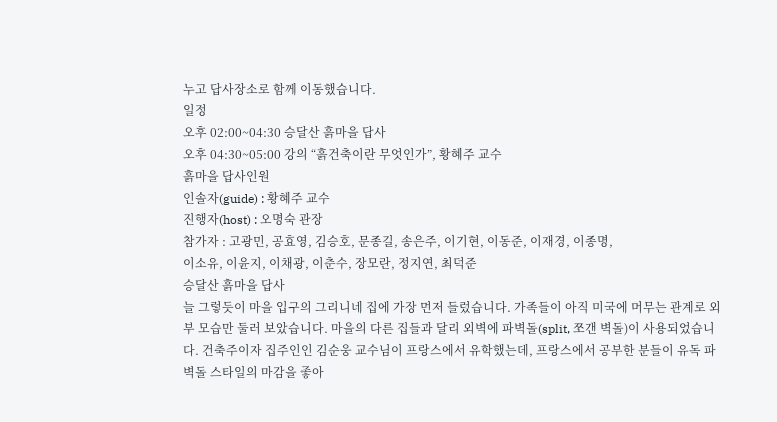누고 답사장소로 함께 이동했습니다.
일정
오후 02:00~04:30 승달산 흙마을 답사
오후 04:30~05:00 강의 “흙건축이란 무엇인가”, 황혜주 교수
흙마을 답사인원
인솔자(guide) : 황혜주 교수
진행자(host) : 오명숙 관장
참가자 : 고광민, 공효영, 김승호, 문종길, 송은주, 이기현, 이동준, 이재경, 이종명,
이소유, 이윤지, 이채광, 이춘수, 장모란, 정지연, 최덕준
승달산 흙마을 답사
늘 그렇듯이 마을 입구의 그리니네 집에 가장 먼저 들렀습니다. 가족들이 아직 미국에 머무는 관계로 외부 모습만 둘러 보았습니다. 마을의 다른 집들과 달리 외벽에 파벽돌(split, 쪼갠 벽돌)이 사용되었습니다. 건축주이자 집주인인 김순웅 교수님이 프랑스에서 유학했는데, 프랑스에서 공부한 분들이 유독 파벽돌 스타일의 마감을 좋아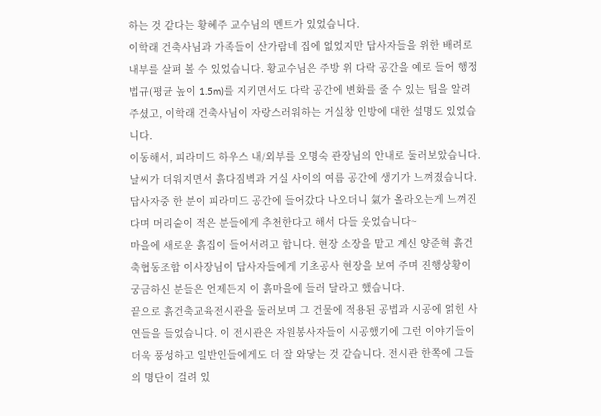하는 것 같다는 황혜주 교수님의 멘트가 있었습니다.
이학래 건축사님과 가족들이 산가람네 집에 없었지만 답사자들을 위한 배려로 내부를 살펴 볼 수 있었습니다. 황교수님은 주방 위 다락 공간을 예로 들어 행정법규(평균 높이 1.5m)를 지키면서도 다락 공간에 변화를 줄 수 있는 팁을 알려 주셨고, 이학래 건축사님이 자랑스러워하는 거실창 인방에 대한 설명도 있었습니다.
이동해서, 피라미드 하우스 내/외부를 오명숙 관장님의 안내로 둘러보았습니다. 날씨가 더워지면서 흙다짐벽과 거실 사이의 여름 공간에 생기가 느껴졌습니다. 답사자중 한 분이 피라미드 공간에 들어갔다 나오더니 氣가 올라오는게 느껴진다며 머리숱이 적은 분들에게 추천한다고 해서 다들 웃었습니다~
마을에 새로운 흙집이 들어서려고 합니다. 현장 소장을 맡고 계신 양준혁 흙건축협동조합 이사장님이 답사자들에게 기초공사 현장을 보여 주며 진행상황이 궁금하신 분들은 언제든지 이 흙마을에 들러 달라고 했습니다.
끝으로 흙건축교육전시관을 둘러보며 그 건물에 적용된 공법과 시공에 얽힌 사연들을 들었습니다. 이 전시관은 자원봉사자들이 시공했기에 그런 이야기들이 더욱 풍성하고 일반인들에게도 더 잘 와닿는 것 같습니다. 전시관 한쪽에 그들의 명단이 걸려 있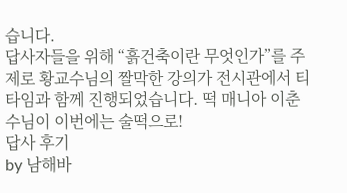습니다.
답사자들을 위해 “흙건축이란 무엇인가”를 주제로 황교수님의 짤막한 강의가 전시관에서 티타임과 함께 진행되었습니다. 떡 매니아 이춘수님이 이번에는 술떡으로!
답사 후기
by 남해바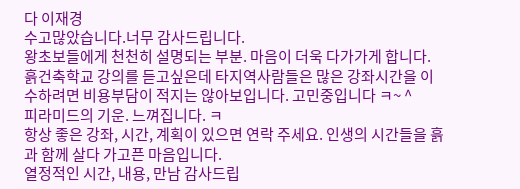다 이재경
수고많았습니다.너무 감사드립니다.
왕초보들에게 천천히 설명되는 부분. 마음이 더욱 다가가게 합니다.
흙건축학교 강의를 듣고싶은데 타지역사람들은 많은 강좌시간을 이수하려면 비용부담이 적지는 않아보입니다. 고민중입니다 ㅋ~ ^
피라미드의 기운. 느껴집니다. ㅋ
항상 좋은 강좌, 시간, 계획이 있으면 연락 주세요. 인생의 시간들을 흙과 함께 살다 가고픈 마음입니다.
열정적인 시간, 내용, 만남 감사드립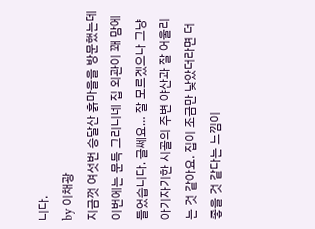니다.
by 이채광
지금껏 여섯번 승달산 흙마을을 방문했는데 이번에는 문득 그리니네 집 외관이 꽤 맘에 들었습니다. 글쎄요… 잘 모르겠으나 그냥 아기자기한 시골의 주변 야산과 잘 어울리는 것 같아요. 집이 조금만 낮았더라면 더 좋을 것 같다는 느낌이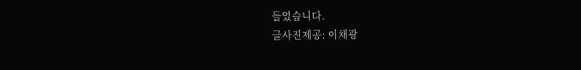들었습니다.
글사진제공: 이채광